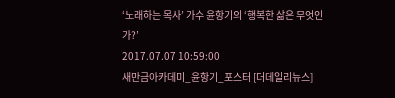‘노래하는 목사’ 가수 윤항기의 ‘행복한 삶은 무엇인가?’
2017.07.07 10:59:00
새만금아카데미_윤항기_포스터 [더데일리뉴스]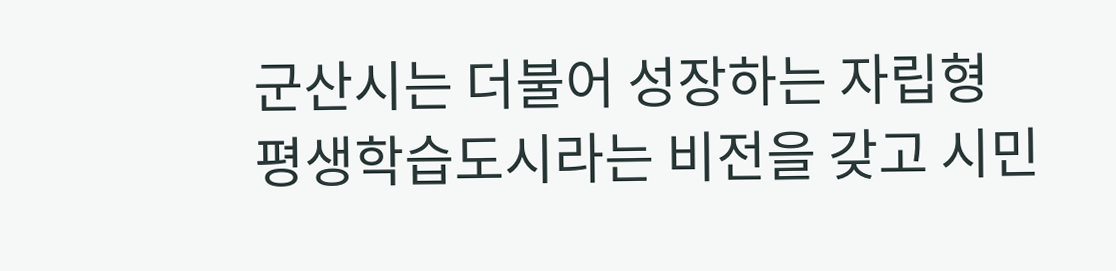군산시는 더불어 성장하는 자립형 평생학습도시라는 비전을 갖고 시민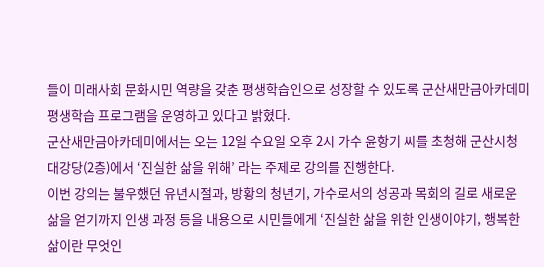들이 미래사회 문화시민 역량을 갖춘 평생학습인으로 성장할 수 있도록 군산새만금아카데미 평생학습 프로그램을 운영하고 있다고 밝혔다.
군산새만금아카데미에서는 오는 12일 수요일 오후 2시 가수 윤항기 씨를 초청해 군산시청 대강당(2층)에서 ‘진실한 삶을 위해’ 라는 주제로 강의를 진행한다.
이번 강의는 불우했던 유년시절과, 방황의 청년기, 가수로서의 성공과 목회의 길로 새로운 삶을 얻기까지 인생 과정 등을 내용으로 시민들에게 ‘진실한 삶을 위한 인생이야기, 행복한 삶이란 무엇인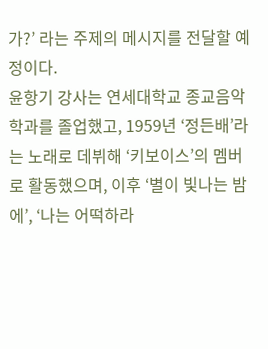가?’ 라는 주제의 메시지를 전달할 예정이다.
윤항기 강사는 연세대학교 종교음악학과를 졸업했고, 1959년 ‘정든배’라는 노래로 데뷔해 ‘키보이스’의 멤버로 활동했으며, 이후 ‘별이 빛나는 밤에’, ‘나는 어떡하라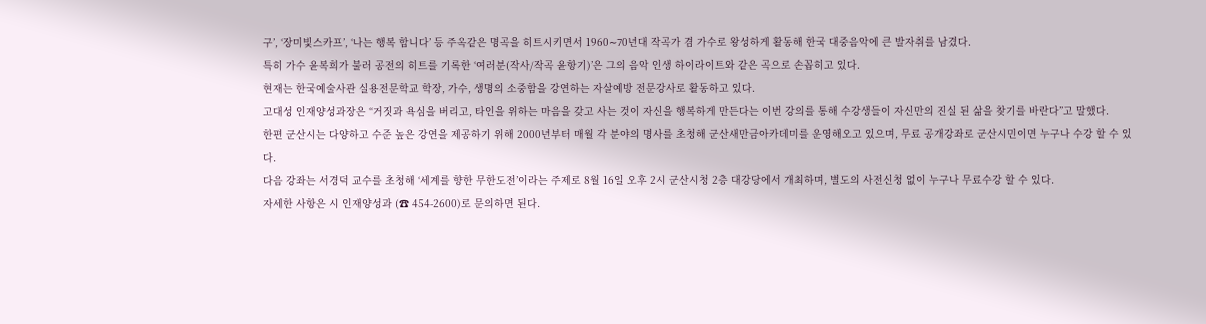구’, ‘장미빛스카프’, ‘나는 행복 합니다’ 등 주옥같은 명곡을 히트시키면서 1960∼70년대 작곡가 겸 가수로 왕성하게 활동해 한국 대중음악에 큰 발자취를 남겼다.
특히 가수 윤복희가 불러 공전의 히트를 기록한 ‘여러분(작사/작곡 윤항기)’은 그의 음악 인생 하이라이트와 같은 곡으로 손꼽히고 있다.
현재는 한국예술사관 실용전문학교 학장, 가수, 생명의 소중함을 강연하는 자살예방 전문강사로 활동하고 있다.
고대성 인재양성과장은 “거짓과 욕심을 버리고, 타인을 위하는 마음을 갖고 사는 것이 자신을 행복하게 만든다는 이번 강의를 통해 수강생들이 자신만의 진실 된 삶을 찾기를 바란다”고 말했다.
한편 군산시는 다양하고 수준 높은 강연을 제공하기 위해 2000년부터 매월 각 분야의 명사를 초청해 군산새만금아카데미를 운영해오고 있으며, 무료 공개강좌로 군산시민이면 누구나 수강 할 수 있다.
다음 강좌는 서경덕 교수를 초청해 ‘세계를 향한 무한도전’이라는 주제로 8월 16일 오후 2시 군산시청 2층 대강당에서 개최하며, 별도의 사전신청 없이 누구나 무료수강 할 수 있다.
자세한 사항은 시 인재양성과 (☎ 454-2600)로 문의하면 된다.